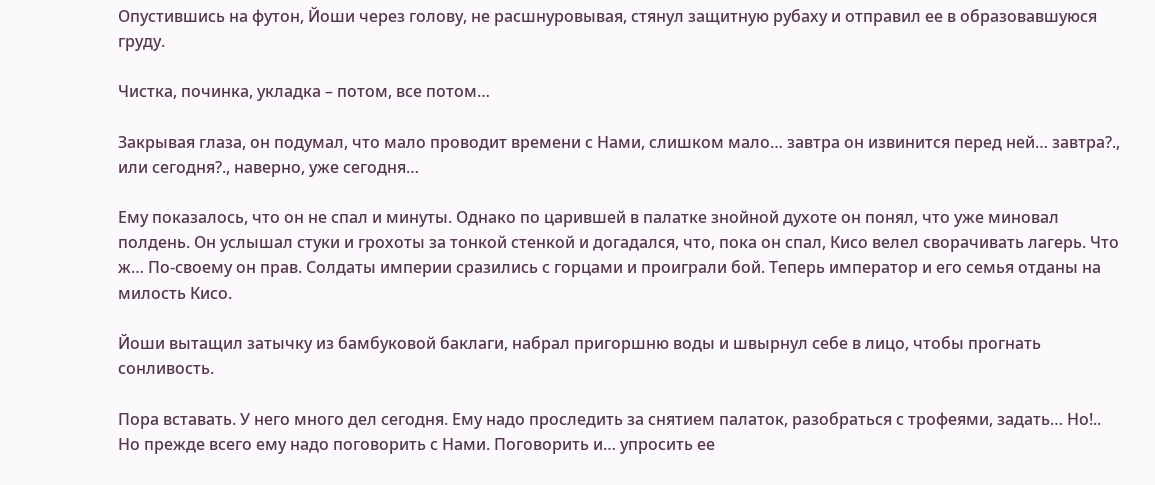Опустившись на футон, Йоши через голову, не расшнуровывая, стянул защитную рубаху и отправил ее в образовавшуюся груду.

Чистка, починка, укладка – потом, все потом…

Закрывая глаза, он подумал, что мало проводит времени с Нами, слишком мало… завтра он извинится перед ней… завтра?., или сегодня?., наверно, уже сегодня…

Ему показалось, что он не спал и минуты. Однако по царившей в палатке знойной духоте он понял, что уже миновал полдень. Он услышал стуки и грохоты за тонкой стенкой и догадался, что, пока он спал, Кисо велел сворачивать лагерь. Что ж… По-своему он прав. Солдаты империи сразились с горцами и проиграли бой. Теперь император и его семья отданы на милость Кисо.

Йоши вытащил затычку из бамбуковой баклаги, набрал пригоршню воды и швырнул себе в лицо, чтобы прогнать сонливость.

Пора вставать. У него много дел сегодня. Ему надо проследить за снятием палаток, разобраться с трофеями, задать… Но!.. Но прежде всего ему надо поговорить с Нами. Поговорить и… упросить ее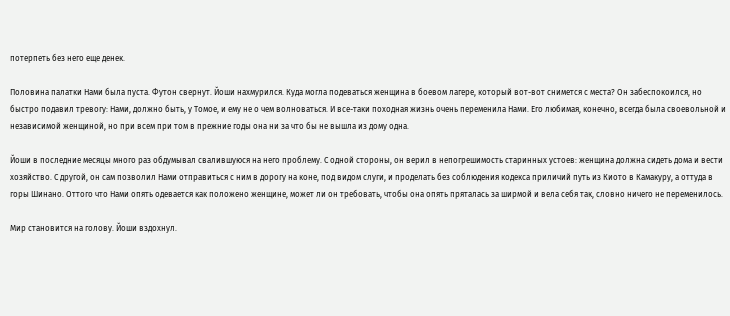потерпеть без него еще денек.

Половина палатки Нами была пуста. Футон свернут. Йоши нахмурился. Куда могла подеваться женщина в боевом лагере, который вот-вот снимется с места? Он забеспокоился, но быстро подавил тревогу: Нами, должно быть, у Томое, и ему не о чем волноваться. И все-таки походная жизнь очень переменила Нами. Его любимая, конечно, всегда была своевольной и независимой женщиной, но при всем при том в прежние годы она ни за что бы не вышла из дому одна.

Йоши в последние месяцы много раз обдумывал свалившуюся на него проблему. С одной стороны, он верил в непогрешимость старинных устоев: женщина должна сидеть дома и вести хозяйство. С другой, он сам позволил Нами отправиться с ним в дорогу на коне, под видом слуги, и проделать без соблюдения кодекса приличий путь из Киото в Камакуру, а оттуда в горы Шинано. Оттого что Нами опять одевается как положено женщине, может ли он требовать, чтобы она опять пряталась за ширмой и вела себя так, словно ничего не переменилось.

Мир становится на голову. Йоши вздохнул.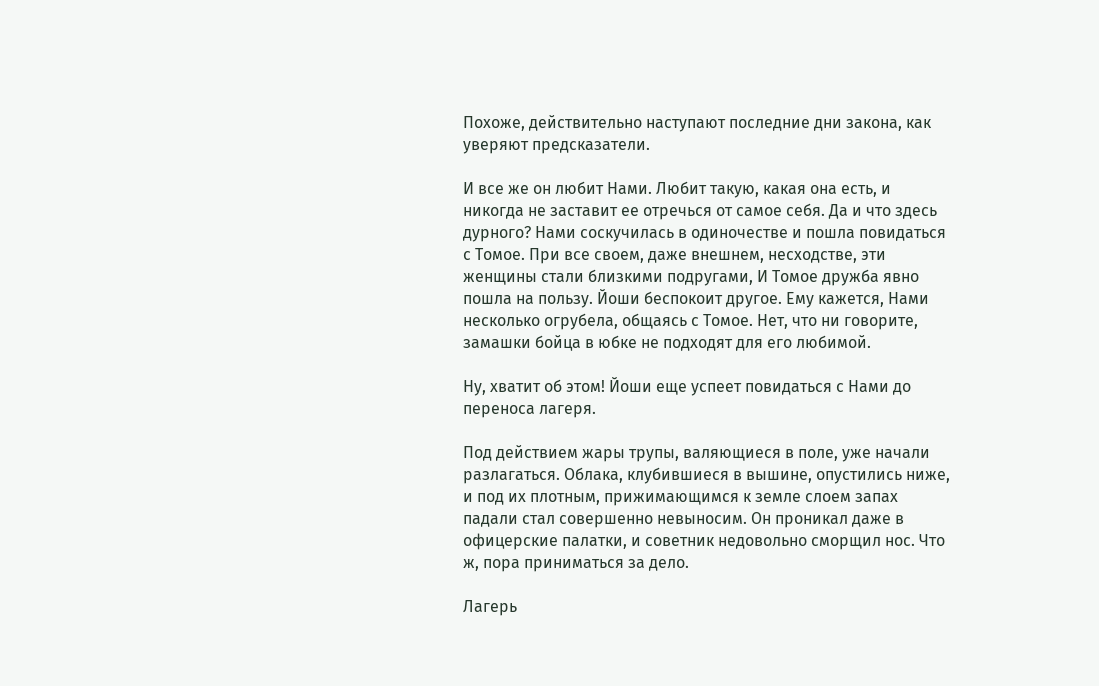Похоже, действительно наступают последние дни закона, как уверяют предсказатели.

И все же он любит Нами. Любит такую, какая она есть, и никогда не заставит ее отречься от самое себя. Да и что здесь дурного? Нами соскучилась в одиночестве и пошла повидаться с Томое. При все своем, даже внешнем, несходстве, эти женщины стали близкими подругами, И Томое дружба явно пошла на пользу. Йоши беспокоит другое. Ему кажется, Нами несколько огрубела, общаясь с Томое. Нет, что ни говорите, замашки бойца в юбке не подходят для его любимой.

Ну, хватит об этом! Йоши еще успеет повидаться с Нами до переноса лагеря.

Под действием жары трупы, валяющиеся в поле, уже начали разлагаться. Облака, клубившиеся в вышине, опустились ниже, и под их плотным, прижимающимся к земле слоем запах падали стал совершенно невыносим. Он проникал даже в офицерские палатки, и советник недовольно сморщил нос. Что ж, пора приниматься за дело.

Лагерь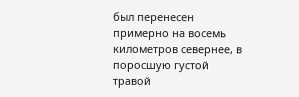был перенесен примерно на восемь километров севернее, в поросшую густой травой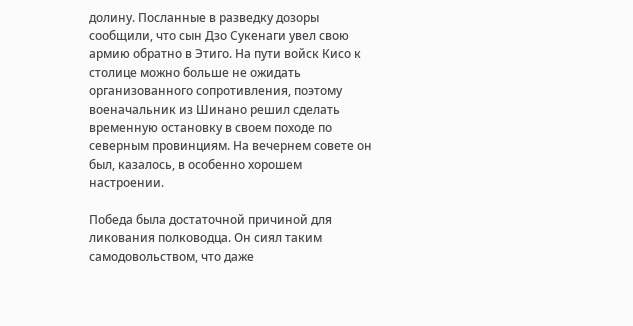долину. Посланные в разведку дозоры сообщили, что сын Дзо Сукенаги увел свою армию обратно в Этиго. На пути войск Кисо к столице можно больше не ожидать организованного сопротивления, поэтому военачальник из Шинано решил сделать временную остановку в своем походе по северным провинциям. На вечернем совете он был, казалось, в особенно хорошем настроении.

Победа была достаточной причиной для ликования полководца. Он сиял таким самодовольством, что даже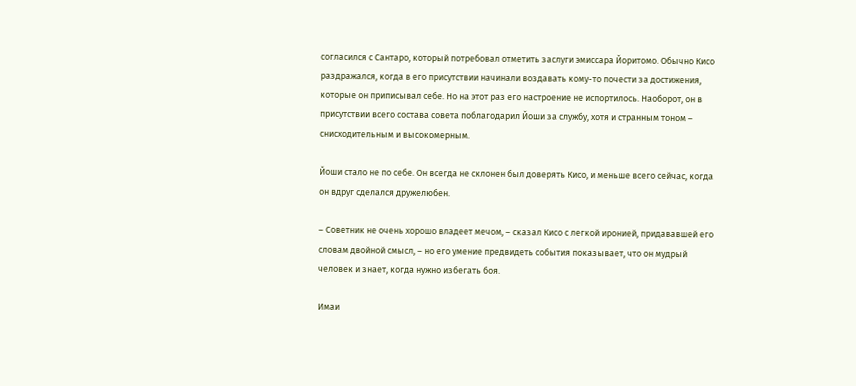согласился с Сантаро, который потребовал отметить заслуги эмиссара Йоритомо. Обычно Кисо раздражался, когда в его присутствии начинали воздавать кому-то почести за достижения, которые он приписывал себе. Но на этот раз его настроение не испортилось. Наоборот, он в присутствии всего состава совета поблагодарил Йоши за службу, хотя и странным тоном – снисходительным и высокомерным.

Йоши стало не по себе. Он всегда не склонен был доверять Кисо, и меньше всего сейчас, когда он вдруг сделался дружелюбен.

– Советник не очень хорошо владеет мечом, – сказал Кисо с легкой иронией, придававшей его словам двойной смысл, – но его умение предвидеть события показывает, что он мудрый человек и знает, когда нужно избегать боя.

Имаи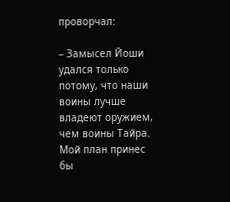проворчал:

– Замысел Йоши удался только потому, что наши воины лучше владеют оружием, чем воины Тайра. Мой план принес бы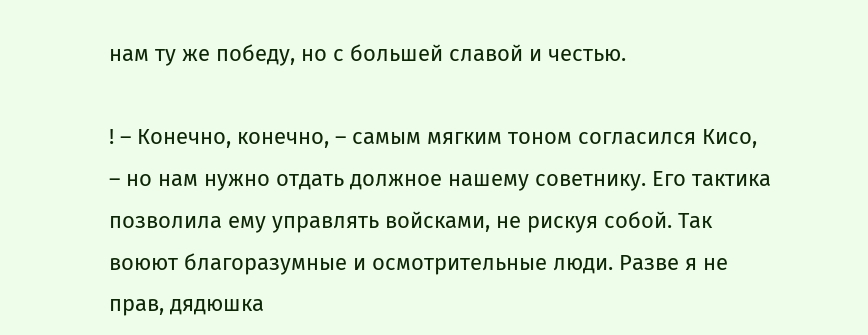нам ту же победу, но с большей славой и честью.

! – Конечно, конечно, – самым мягким тоном согласился Кисо, – но нам нужно отдать должное нашему советнику. Его тактика позволила ему управлять войсками, не рискуя собой. Так воюют благоразумные и осмотрительные люди. Разве я не прав, дядюшка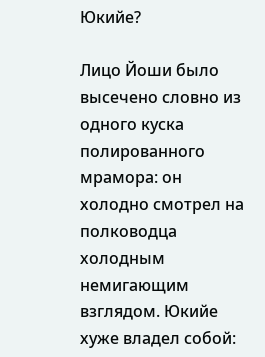Юкийе?

Лицо Йоши было высечено словно из одного куска полированного мрамора: он холодно смотрел на полководца холодным немигающим взглядом. Юкийе хуже владел собой: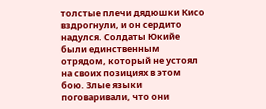толстые плечи дядюшки Кисо вздрогнули, и он сердито надулся. Солдаты Юкийе были единственным отрядом, который не устоял на своих позициях в этом бою. Злые языки поговаривали, что они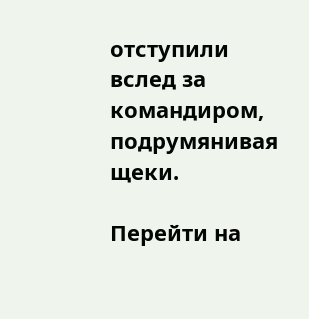отступили вслед за командиром, подрумянивая щеки.

Перейти на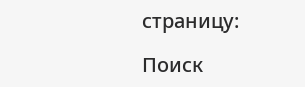страницу:

Поиск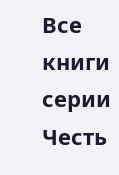Все книги серии Честь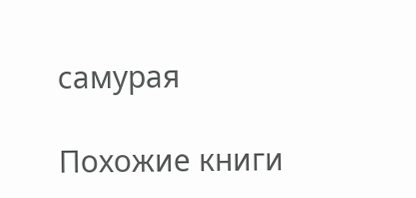самурая

Похожие книги